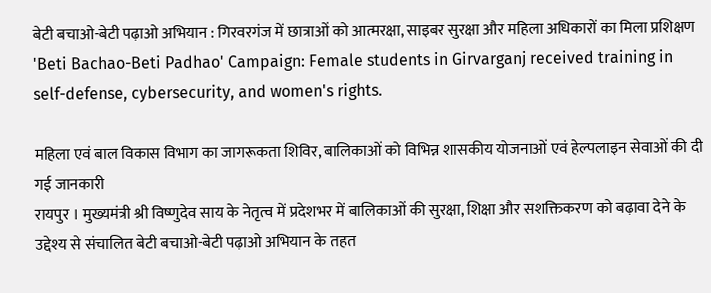बेटी बचाओ-बेटी पढ़ाओ अभियान : गिरवरगंज में छात्राओं को आत्मरक्षा, साइबर सुरक्षा और महिला अधिकारों का मिला प्रशिक्षण
'Beti Bachao-Beti Padhao' Campaign: Female students in Girvarganj received training in self-defense, cybersecurity, and women's rights.

महिला एवं बाल विकास विभाग का जागरूकता शिविर, बालिकाओं को विभिन्न शासकीय योजनाओं एवं हेल्पलाइन सेवाओं की दी गई जानकारी
रायपुर । मुख्यमंत्री श्री विष्णुदेव साय के नेतृत्व में प्रदेशभर में बालिकाओं की सुरक्षा, शिक्षा और सशक्तिकरण को बढ़ावा देने के उद्देश्य से संचालित बेटी बचाओ-बेटी पढ़ाओ अभियान के तहत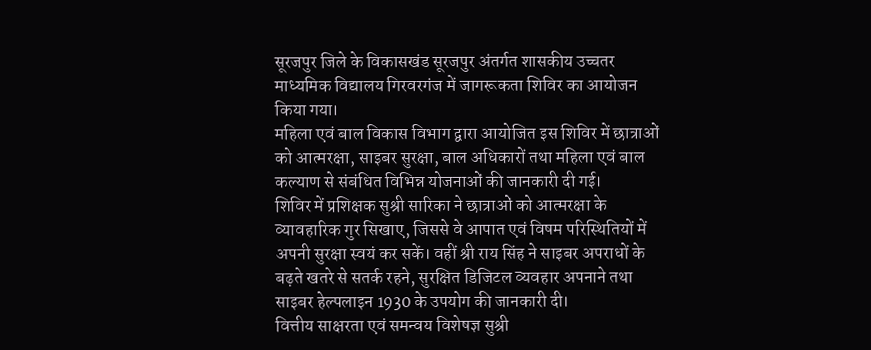सूरजपुर जिले के विकासखंड सूरजपुर अंतर्गत शासकीय उच्चतर माध्यमिक विद्यालय गिरवरगंज में जागरूकता शिविर का आयोजन किया गया।
महिला एवं बाल विकास विभाग द्वारा आयोजित इस शिविर में छात्राओं को आत्मरक्षा, साइबर सुरक्षा, बाल अधिकारों तथा महिला एवं बाल कल्याण से संबंधित विभिन्न योजनाओं की जानकारी दी गई।
शिविर में प्रशिक्षक सुश्री सारिका ने छात्राओं को आत्मरक्षा के व्यावहारिक गुर सिखाए, जिससे वे आपात एवं विषम परिस्थितियों में अपनी सुरक्षा स्वयं कर सकें। वहीं श्री राय सिंह ने साइबर अपराधों के बढ़ते खतरे से सतर्क रहने, सुरक्षित डिजिटल व्यवहार अपनाने तथा साइबर हेल्पलाइन 1930 के उपयोग की जानकारी दी।
वित्तीय साक्षरता एवं समन्वय विशेषज्ञ सुश्री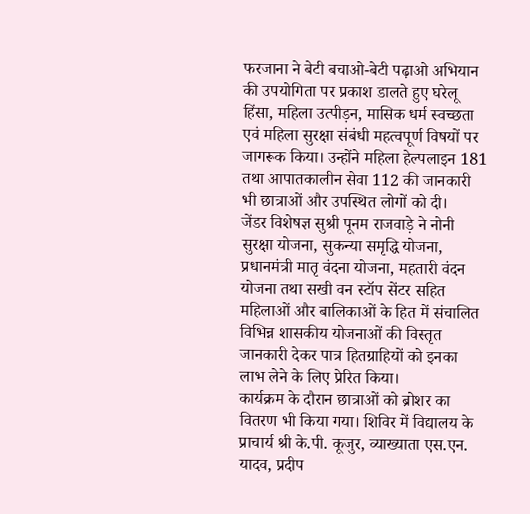फरजाना ने बेटी बचाओ-बेटी पढ़ाओ अभियान की उपयोगिता पर प्रकाश डालते हुए घरेलू हिंसा, महिला उत्पीड़न, मासिक धर्म स्वच्छता एवं महिला सुरक्षा संबंधी महत्वपूर्ण विषयों पर जागरूक किया। उन्होंने महिला हेल्पलाइन 181 तथा आपातकालीन सेवा 112 की जानकारी भी छात्राओं और उपस्थित लोगों को दी।
जेंडर विशेषज्ञ सुश्री पूनम राजवाड़े ने नोनी सुरक्षा योजना, सुकन्या समृद्धि योजना, प्रधानमंत्री मातृ वंदना योजना, महतारी वंदन योजना तथा सखी वन स्टॉप सेंटर सहित महिलाओं और बालिकाओं के हित में संचालित विभिन्न शासकीय योजनाओं की विस्तृत जानकारी देकर पात्र हितग्राहियों को इनका लाभ लेने के लिए प्रेरित किया।
कार्यक्रम के दौरान छात्राओं को ब्रोशर का वितरण भी किया गया। शिविर में विद्यालय के प्राचार्य श्री के.पी. कूजुर, व्याख्याता एस.एन. यादव, प्रदीप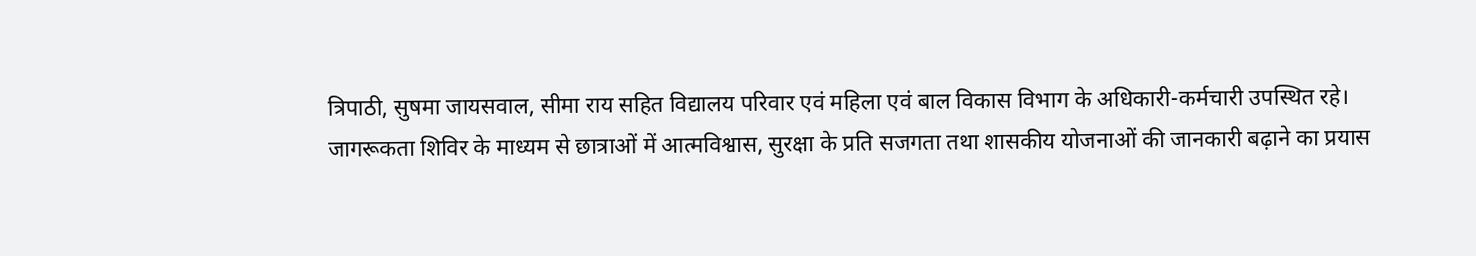त्रिपाठी, सुषमा जायसवाल, सीमा राय सहित विद्यालय परिवार एवं महिला एवं बाल विकास विभाग के अधिकारी-कर्मचारी उपस्थित रहे।
जागरूकता शिविर के माध्यम से छात्राओं में आत्मविश्वास, सुरक्षा के प्रति सजगता तथा शासकीय योजनाओं की जानकारी बढ़ाने का प्रयास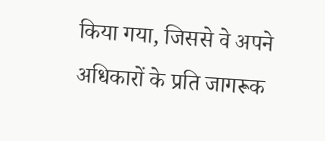किया गया, जिससे वे अपने अधिकारों के प्रति जागरूक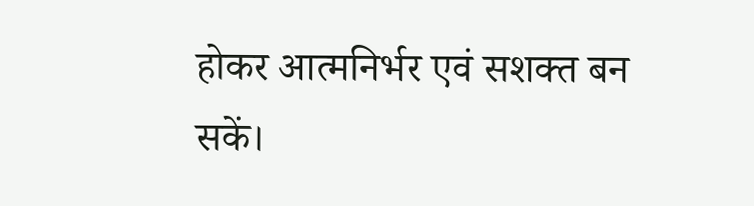होकर आत्मनिर्भर एवं सशक्त बन सकें।